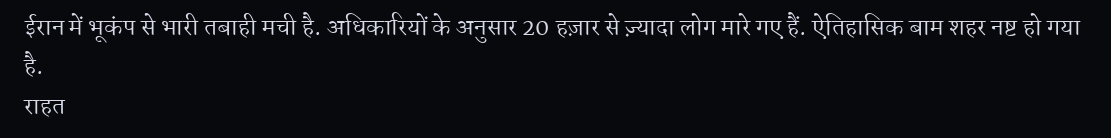ईरान में भूकंप से भारी तबाही मची है. अधिकारियों के अनुसार 20 हज़ार से ज़्यादा लोग मारे गए हैं. ऐतिहासिक बाम शहर नष्ट हो गया है.
राहत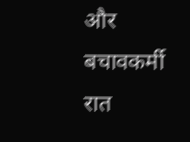और बचावकर्मी रात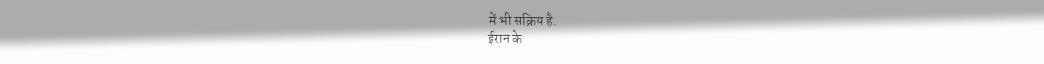में भी सक्रिय है.
ईरान के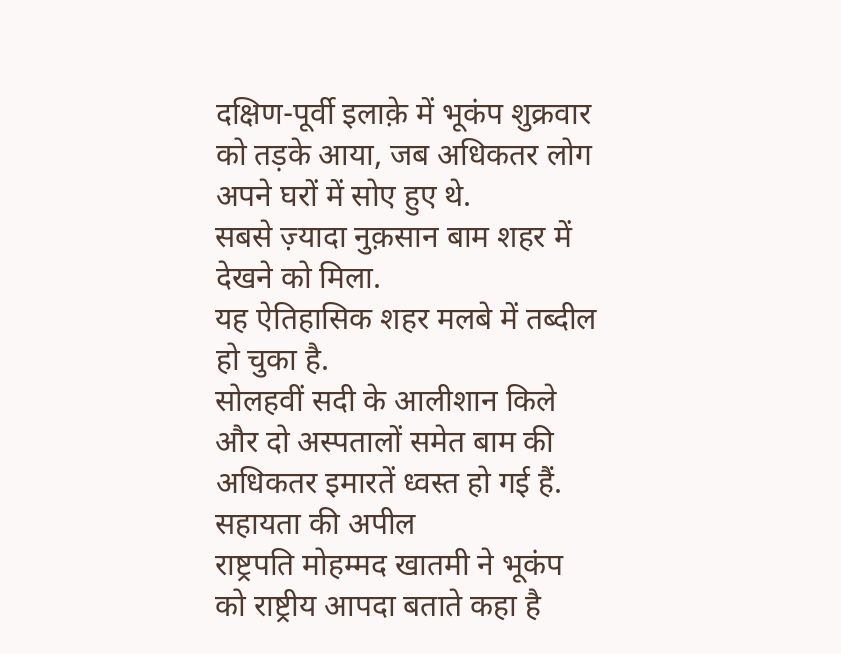दक्षिण-पूर्वी इलाक़े में भूकंप शुक्रवार को तड़के आया, जब अधिकतर लोग अपने घरों में सोए हुए थे.
सबसे ज़्यादा नुक़सान बाम शहर में देखने को मिला.
यह ऐतिहासिक शहर मलबे में तब्दील हो चुका है.
सोलहवीं सदी के आलीशान किले और दो अस्पतालों समेत बाम की अधिकतर इमारतें ध्वस्त हो गई हैं.
सहायता की अपील
राष्ट्रपति मोहम्मद खातमी ने भूकंप को राष्ट्रीय आपदा बताते कहा है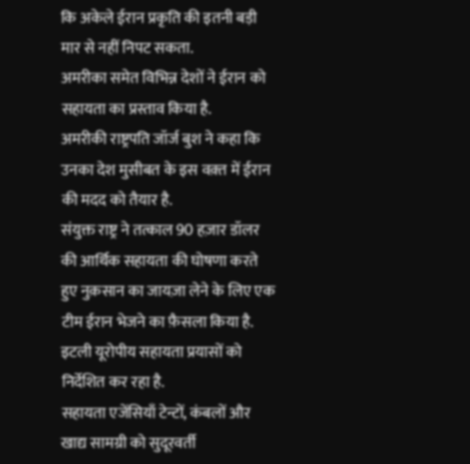कि अकेले ईरान प्रकृति की इतनी बड़ी मार से नहीं निपट सकता.
अमरीका समेत विभिन्न देशों ने ईरान को सहायता का प्रस्ताव किया है.
अमरीकी राष्ट्रपति जॉर्ज बुश ने कहा कि उनका देश मुसीबत के इस वक़्त में ईरान की मदद को तैयार है.
संयुक्त राष्ट्र ने तत्काल 90 हज़ार डॉलर की आर्थिक सहायता की घोषणा करते हुए नुक़सान का जायज़ा लेने के लिए एक टीम ईरान भेजने का फ़ैसला किया है.
इटली यूरोपीय सहायता प्रयासों को निर्देशित कर रहा है.
सहायता एजेंसियाँ टेन्टों, कंबलों और खाद्य सामग्री को सुदूरवर्ती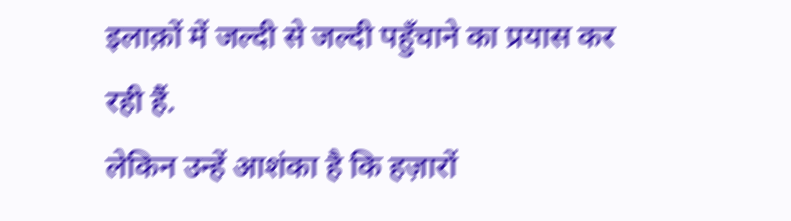इलाक़ों में जल्दी से जल्दी पहुँचाने का प्रयास कर रही हैं.
लेकिन उन्हें आशंका है कि हज़ारों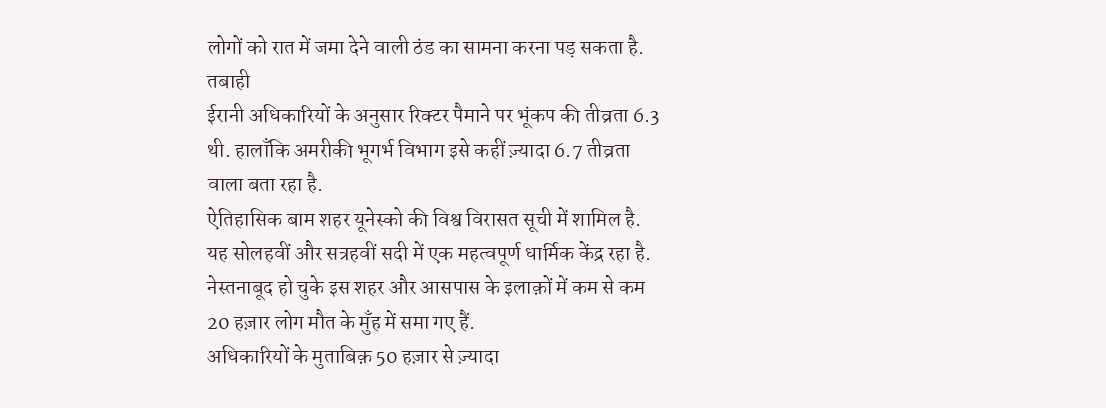लोगों को रात में जमा देने वाली ठंड का सामना करना पड़ सकता है.
तबाही
ईरानी अधिकारियों के अनुसार रिक्टर पैमाने पर भूंकप की तीव्रता 6.3 थी. हालाँकि अमरीकी भूगर्भ विभाग इसे कहीं ज़्यादा 6.7 तीव्रता वाला बता रहा है.
ऐतिहासिक बाम शहर यूनेस्को की विश्व विरासत सूची में शामिल है.
यह सोलहवीं और सत्रहवीं सदी में एक महत्वपूर्ण धार्मिक केंद्र रहा है.
नेस्तनाबूद हो चुके इस शहर और आसपास के इलाक़ों में कम से कम 20 हज़ार लोग मौत के मुँह में समा गए हैं.
अधिकारियों के मुताबिक़ 50 हज़ार से ज़्यादा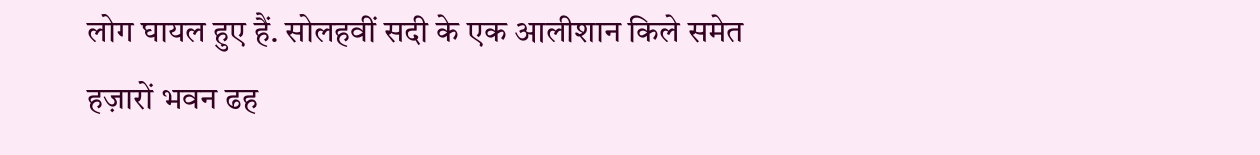लोग घायल हुए हैं. सोलहवीं सदी के एक आलीशान किले समेत हज़ारों भवन ढह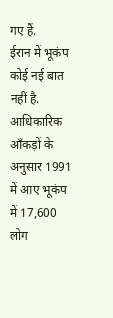गए हैं.
ईरान में भूकंप कोई नई बात नहीं है.
आधिकारिक आँकड़ों के अनुसार 1991 में आए भूकंप में 17,600 लोग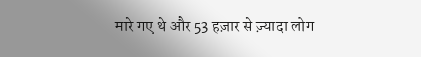मारे गए थे और 53 हज़ार से ज़्यादा लोग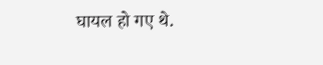घायल हो गए थे.